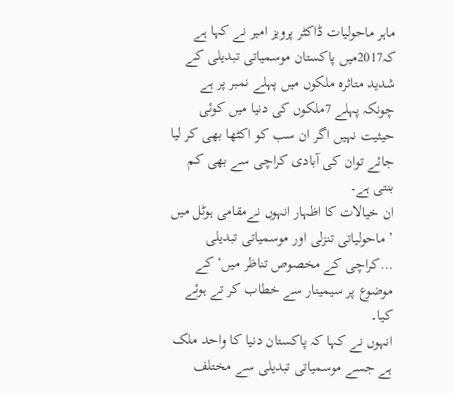ماہر ماحولیات ڈاکٹر پرویز امیر نے کہا ہے کہ2017میں پاکستان موسمیاتی تبدیلی کے شدید متاثرہ ملکوں میں پہلے نمبر پر ہے چونکہ پہلے 7ملکوں کی دنیا میں کوئی حیثیت نہیں اگر ان سب کو اکٹھا بھی کر لیا جائے توان کی آبادی کراچی سے بھی کم بنتی ہے۔
ان خیالات کا اظہار انہوں نےمقامی ہوٹل میں ’ ماحولیاتی تنزلی اور موسمیاتی تبدیلی …کراچی کے مخصوص تناظر میں‘ کے موضوع پر سیمینار سے خطاب کر تے ہوئے کیا۔
انہوں نے کہا کہ پاکستان دنیا کا واحد ملک ہے جسے موسمیاتی تبدیلی سے مختلف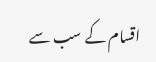اقسام کے سب سے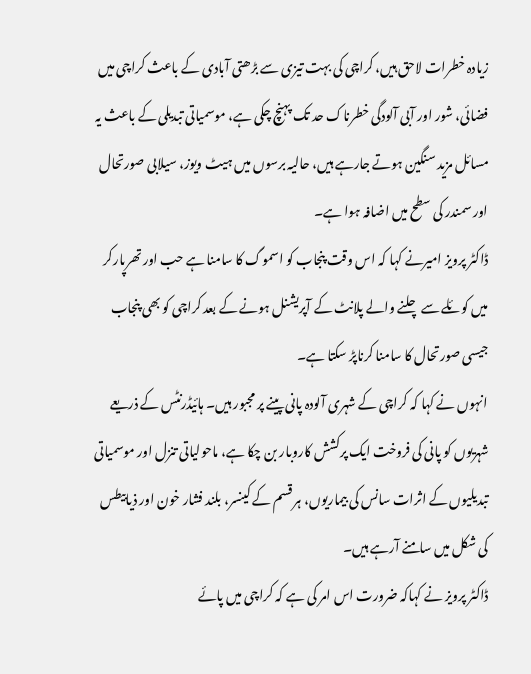زیادہ خطرات لاحق ہیں، کراچی کی بہت تیزی سے بڑھتی آبادی کے باعث کراچی میں فضائی، شور اور آبی آلودگی خطرناک حد تک پہنچ چکی ہے، موسمیاتی تبدیلی کے باعث یہ مسائل مزید سنگین ہوتے جارہے ہیں، حالیہ برسوں میں ہیٹ ویوز، سیلابی صورتحال اور سمندر کی سطح میں اضافہ ہوا ہے۔
ڈاکٹر پرویز امیرنے کہا کہ اس وقت پنجاب کو اسموگ کا سامنا ہے حب اور تھرپارکر میں کوئلے سے چلنے والے پلانٹ کے آپریشنل ہونے کے بعد کراچی کو بھی پنجاب جیسی صورتحال کا سامنا کرناپڑ سکتا ہے۔
انہوں نے کہا کہ کراچی کے شہری آلودہ پانی پینے پر مجبور ہیں۔ ہائیڈرنٹس کے ذریعے شہریوں کو پانی کی فروخت ایک پرکشش کاروبار بن چکا ہے، ماحولیاتی تنزل اور موسمیاتی تبدیلیوں کے اثرات سانس کی بیماریوں، ہر قسم کے کینسر، بلند فشار خون اور ذیابیطس کی شکل میں سامنے آرہے ہیں۔
ڈاکٹر پرویز نے کہاکہ ضرورت اس امر کی ہے کہ کراچی میں پائے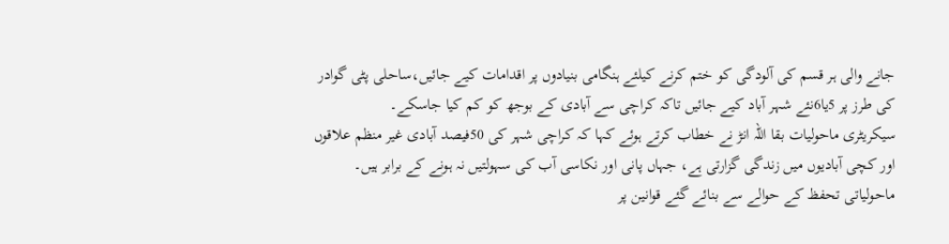جانے والی ہر قسم کی آلودگی کو ختم کرنے کیلئے ہنگامی بنیادوں پر اقدامات کیے جائیں،ساحلی پٹی گوادر کی طرز پر 5یا6نئے شہر آباد کیے جائیں تاکہ کراچی سے آبادی کے بوجھ کو کم کیا جاسکے۔
سیکریٹری ماحولیات بقا اللہ انڑ نے خطاب کرتے ہوئے کہا کہ کراچی شہر کی 50فیصد آبادی غیر منظم علاقوں اور کچی آبادیوں میں زندگی گزارتی ہے، جہاں پانی اور نکاسی آب کی سہولتیں نہ ہونے کے برابر ہیں۔
ماحولیاتی تحفظ کے حوالے سے بنائے گئے قوانین پر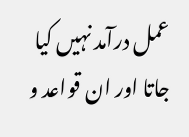عمل درآمد نہیں کیا جاتا اور ان قواعد و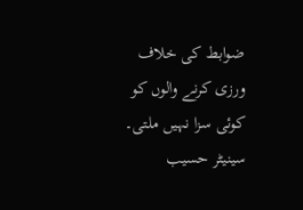ضوابط کی خلاف ورزی کرنے والوں کو کوئی سزا نہیں ملتی۔
سینیٹر حسیب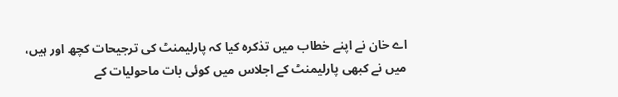اے خان نے اپنے خطاب میں تذکرہ کیا کہ پارلیمنٹ کی ترجیحات کچھ اور ہیں، میں نے کبھی پارلیمنٹ کے اجلاس میں کوئی بات ماحولیات کے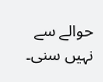حوالے سے نہیں سنی۔